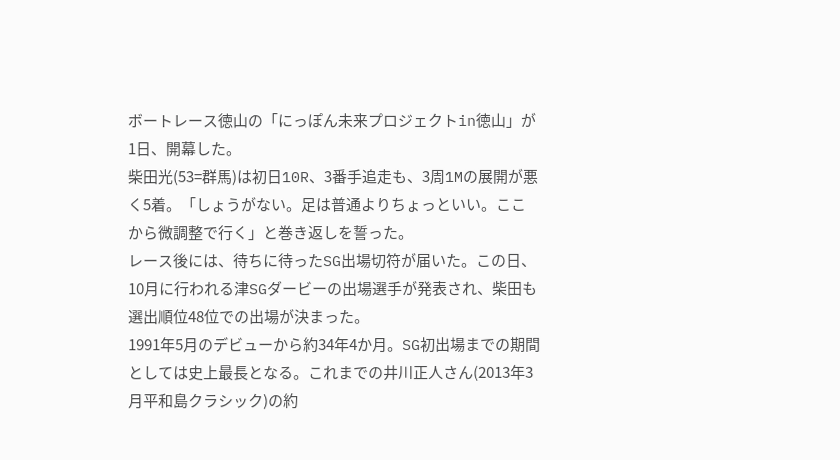ボートレース徳山の「にっぽん未来プロジェクトin徳山」が1日、開幕した。
柴田光(53=群馬)は初日10R、3番手追走も、3周1Mの展開が悪く5着。「しょうがない。足は普通よりちょっといい。ここから微調整で行く」と巻き返しを誓った。
レース後には、待ちに待ったSG出場切符が届いた。この日、10月に行われる津SGダービーの出場選手が発表され、柴田も選出順位48位での出場が決まった。
1991年5月のデビューから約34年4か月。SG初出場までの期間としては史上最長となる。これまでの井川正人さん(2013年3月平和島クラシック)の約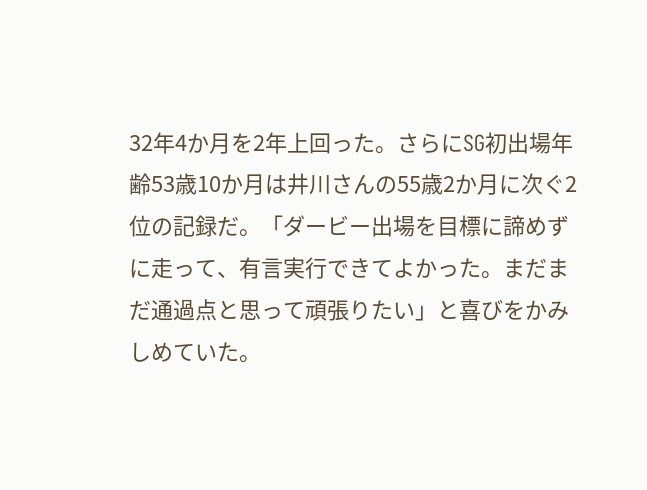32年4か月を2年上回った。さらにSG初出場年齢53歳10か月は井川さんの55歳2か月に次ぐ2位の記録だ。「ダービー出場を目標に諦めずに走って、有言実行できてよかった。まだまだ通過点と思って頑張りたい」と喜びをかみしめていた。